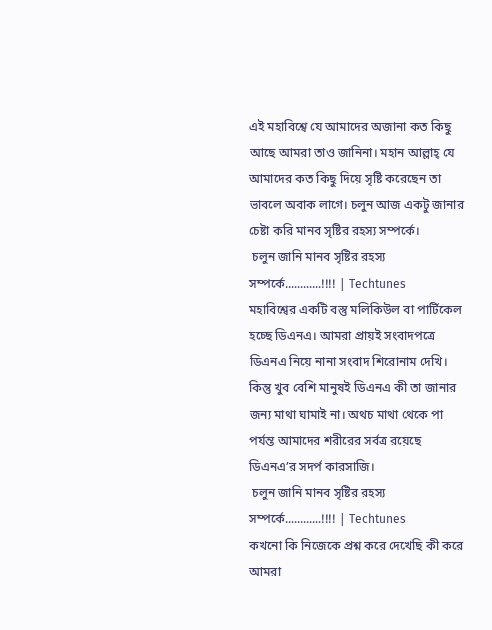এই মহাবিশ্বে যে আমাদের অজানা কত কিছু আছে আমরা তাও জানিনা। মহান আল্লাহ্‌ যে আমাদের কত কিছু দিয়ে সৃষ্টি করেছেন তা ভাবলে অবাক লাগে। চলুন আজ একটু জানার চেষ্টা করি মানব সৃষ্টির রহস্য সম্পর্কে।
 চলুন জানি মানব সৃষ্টির রহস্য সম্পর্কে............!!!! | Techtunes
মহাবিশ্বের একটি বস্তু মলিকিউল বা পার্টিকেল হচ্ছে ডিএনএ। আমরা প্রায়ই সংবাদপত্রে ডিএনএ নিয়ে নানা সংবাদ শিরোনাম দেখি। কিন্তু খুব বেশি মানুষই ডিএনএ কী তা জানার জন্য মাথা ঘামাই না। অথচ মাথা থেকে পা পর্যন্ত আমাদের শরীরের সর্বত্র রয়েছে ডিএনএ’র সদর্প কারসাজি।
 চলুন জানি মানব সৃষ্টির রহস্য সম্পর্কে............!!!! | Techtunes
কখনো কি নিজেকে প্রশ্ন করে দেখেছি কী করে আমরা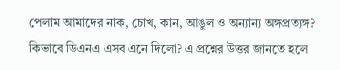পেলাম আমাদের নাক, চোখ, কান, আঙুল ও অন্যান্য অঙ্গপ্রত্যঙ্গ? কিভাবে ডিএনএ এসব এনে দিলো? এ প্রশ্নের উত্তর জানতে হলে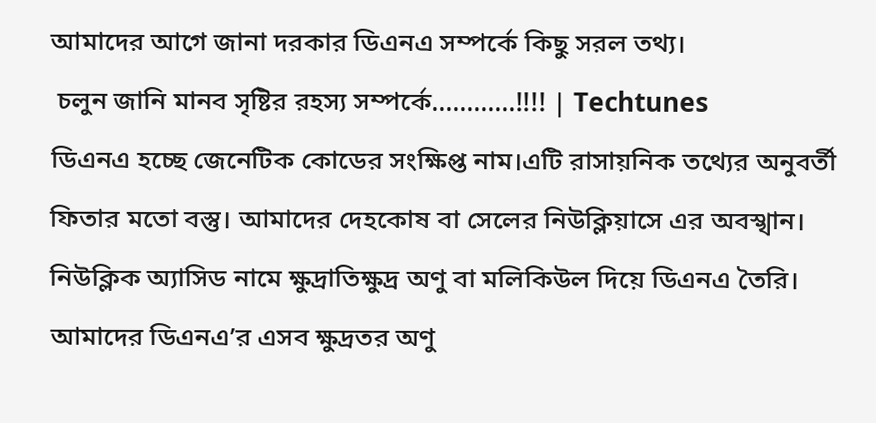আমাদের আগে জানা দরকার ডিএনএ সম্পর্কে কিছু সরল তথ্য।
 চলুন জানি মানব সৃষ্টির রহস্য সম্পর্কে............!!!! | Techtunes
ডিএনএ হচ্ছে জেনেটিক কোডের সংক্ষিপ্ত নাম।এটি রাসায়নিক তথ্যের অনুবর্তী ফিতার মতো বস্তু। আমাদের দেহকোষ বা সেলের নিউক্লিয়াসে এর অবস্খান। নিউক্লিক অ্যাসিড নামে ক্ষুদ্রাতিক্ষুদ্র অণু বা মলিকিউল দিয়ে ডিএনএ তৈরি। আমাদের ডিএনএ’র এসব ক্ষুদ্রতর অণু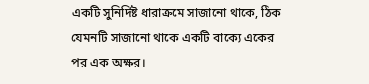একটি সুনির্দিষ্ট ধারাক্রমে সাজানো থাকে, ঠিক যেমনটি সাজানো থাকে একটি বাক্যে একের পর এক অক্ষর।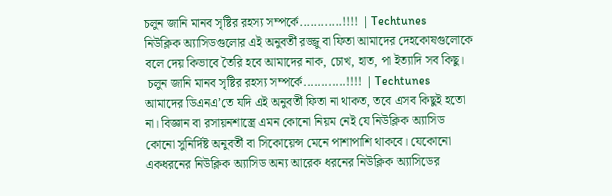চলুন জানি মানব সৃষ্টির রহস্য সম্পর্কে............!!!! | Techtunes
নিউক্লিক অ্যাসিডগুলোর এই অনুবর্তী রজ্জু বা ফিতা আমাদের দেহকোষগুলোকে বলে দেয় কিভাবে তৈরি হবে আমাদের নাক, চোখ, হাত, পা ইত্যাদি সব কিছু।
 চলুন জানি মানব সৃষ্টির রহস্য সম্পর্কে............!!!! | Techtunes
আমাদের ডিএনএ’তে যদি এই অনুবর্তী ফিতা না থাকত, তবে এসব কিছুই হতো না। বিজ্ঞান বা রসায়নশাস্ত্রে এমন কোনো নিয়ম নেই যে নিউক্লিক অ্যাসিড কোনো সুনির্দিষ্ট অনুবর্তী বা সিকোয়েন্স মেনে পাশাপাশি থাকবে। যেকোনো একধরনের নিউক্লিক অ্যাসিড অন্য আরেক ধরনের নিউক্লিক অ্যাসিডের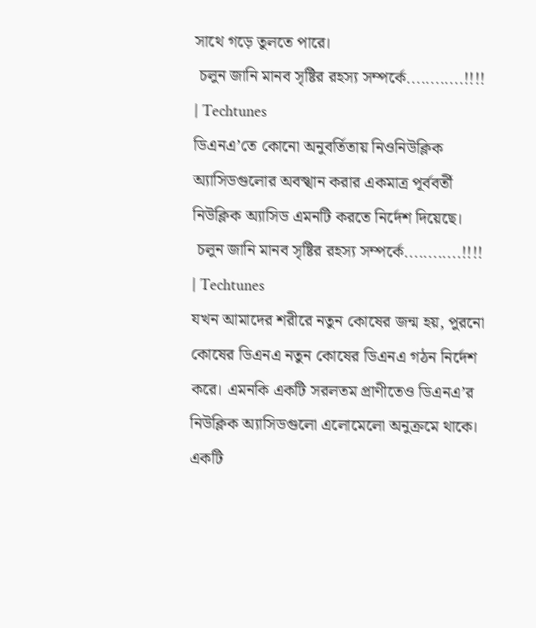সাথে গড়ে তুলতে পারে।
 চলুন জানি মানব সৃষ্টির রহস্য সম্পর্কে............!!!! | Techtunes
ডিএনএ’তে কোনো অনুবর্তিতায় নিওনিউক্লিক অ্যাসিডগুলোর অবস্খান করার একমাত্র পূর্ববর্তী নিউক্লিক অ্যাসিড এমনটি করতে নির্দেশ দিয়েছে।
 চলুন জানি মানব সৃষ্টির রহস্য সম্পর্কে............!!!! | Techtunes
যখন আমাদের শরীরে নতুন কোষের জন্ম হয়, পুরনো কোষের ডিএনএ নতুন কোষের ডিএনএ গঠন নির্দেশ করে। এমনকি একটি সরলতম প্রাণীতেও ডিএনএ’র নিউক্লিক অ্যাসিডগুলো এলোমেলো অনুক্রমে থাকে। একটি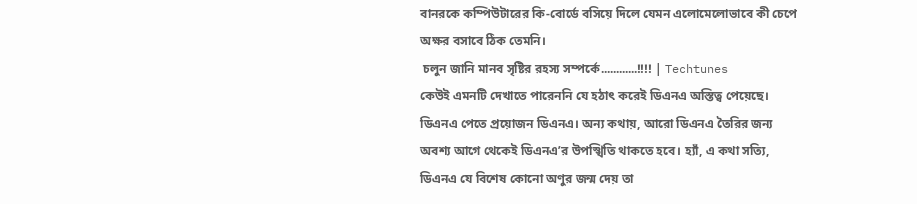বানরকে কম্পিউটারের কি-বোর্ডে বসিয়ে দিলে যেমন এলোমেলোভাবে কী চেপে অক্ষর বসাবে ঠিক তেমনি।
 চলুন জানি মানব সৃষ্টির রহস্য সম্পর্কে............!!!! | Techtunes
কেউই এমনটি দেখাতে পারেননি যে হঠাৎ করেই ডিএনএ অস্তিত্ব পেয়েছে। ডিএনএ পেতে প্রয়োজন ডিএনএ। অন্য কথায়, আরো ডিএনএ তৈরির জন্য অবশ্য আগে থেকেই ডিএনএ’র উপস্খিতি থাকতে হবে। হ্যাঁ, এ কথা সত্যি, ডিএনএ যে বিশেষ কোনো অণুর জন্ম দেয় তা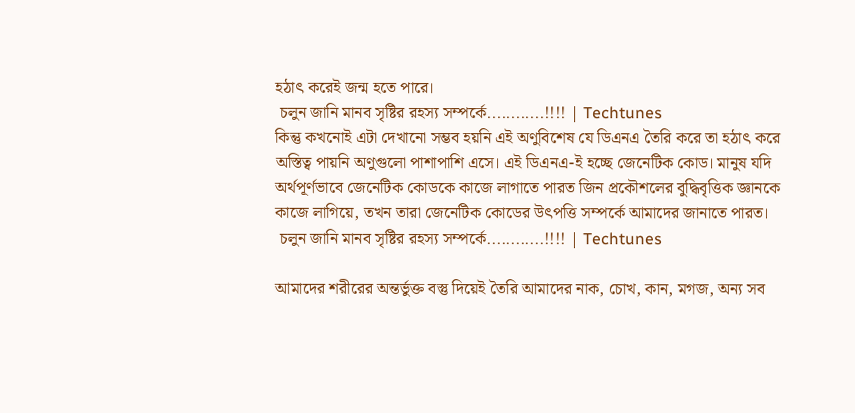হঠাৎ করেই জন্ম হতে পারে।
 চলুন জানি মানব সৃষ্টির রহস্য সম্পর্কে............!!!! | Techtunes
কিন্তু কখনোই এটা দেখানো সম্ভব হয়নি এই অণুবিশেষ যে ডিএনএ তৈরি করে তা হঠাৎ করে অস্তিত্ব পায়নি অণুগুলো পাশাপাশি এসে। এই ডিএনএ-ই হচ্ছে জেনেটিক কোড। মানুষ যদি অর্থপূর্ণভাবে জেনেটিক কোডকে কাজে লাগাতে পারত জিন প্রকৌশলের বুদ্ধিবৃত্তিক জ্ঞানকে কাজে লাগিয়ে, তখন তারা জেনেটিক কোডের উৎপত্তি সম্পর্কে আমাদের জানাতে পারত।
 চলুন জানি মানব সৃষ্টির রহস্য সম্পর্কে............!!!! | Techtunes

আমাদের শরীরের অন্তর্ভুক্ত বস্তু দিয়েই তৈরি আমাদের নাক, চোখ, কান, মগজ, অন্য সব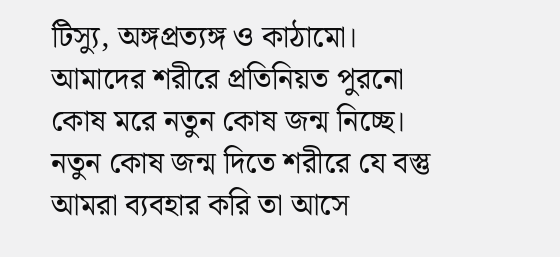টিস্যু, অঙ্গপ্রত্যঙ্গ ও কাঠামো। আমাদের শরীরে প্রতিনিয়ত পুরনো কোষ মরে নতুন কোষ জন্ম নিচ্ছে। নতুন কোষ জন্ম দিতে শরীরে যে বস্তু আমরা ব্যবহার করি তা আসে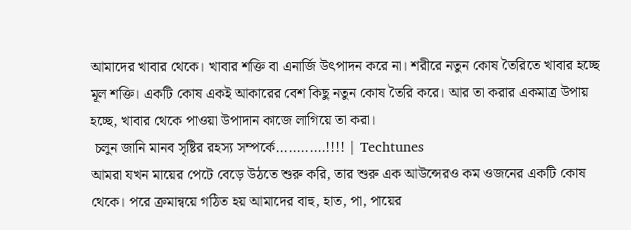আমাদের খাবার থেকে। খাবার শক্তি বা এনার্জি উৎপাদন করে না। শরীরে নতুন কোষ তৈরিতে খাবার হচ্ছে মূল শক্তি। একটি কোষ একই আকারের বেশ কিছু নতুন কোষ তৈরি করে। আর তা করার একমাত্র উপায় হচ্ছে, খাবার থেকে পাওয়া উপাদান কাজে লাগিয়ে তা করা।
 চলুন জানি মানব সৃষ্টির রহস্য সম্পর্কে............!!!! | Techtunes
আমরা যখন মায়ের পেটে বেড়ে উঠতে শুরু করি, তার শুরু এক আউন্সেরও কম ওজনের একটি কোষ থেকে। পরে ক্রমান্বয়ে গঠিত হয় আমাদের বাহু, হাত, পা, পায়ের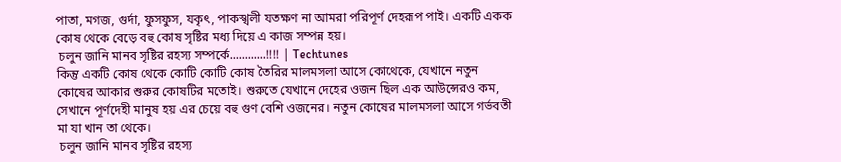পাতা, মগজ, গুর্দা, ফুসফুস, যকৃৎ, পাকস্খলী যতক্ষণ না আমরা পরিপূর্ণ দেহরূপ পাই। একটি একক কোষ থেকে বেড়ে বহু কোষ সৃষ্টির মধ্য দিয়ে এ কাজ সম্পন্ন হয়।
 চলুন জানি মানব সৃষ্টির রহস্য সম্পর্কে............!!!! | Techtunes
কিন্তু একটি কোষ থেকে কোটি কোটি কোষ তৈরির মালমসলা আসে কোথেকে, যেখানে নতুন কোষের আকার শুরুর কোষটির মতোই। শুরুতে যেখানে দেহের ওজন ছিল এক আউন্সেরও কম, সেখানে পূর্ণদেহী মানুষ হয় এর চেয়ে বহু গুণ বেশি ওজনের। নতুন কোষের মালমসলা আসে গর্ভবতী মা যা খান তা থেকে।
 চলুন জানি মানব সৃষ্টির রহস্য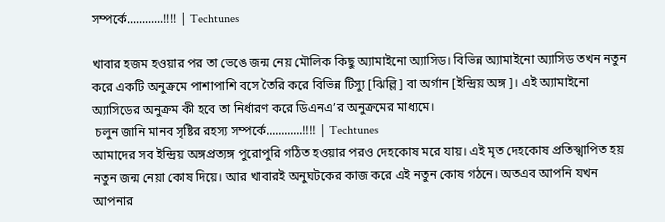সম্পর্কে............!!!! | Techtunes

খাবার হজম হওয়ার পর তা ভেঙে জন্ম নেয় মৌলিক কিছু অ্যামাইনো অ্যাসিড। বিভিন্ন অ্যামাইনো অ্যাসিড তখন নতুন করে একটি অনুক্রমে পাশাপাশি বসে তৈরি করে বিভিন্ন টিস্যু [ঝিল্লি] বা অর্গান [ইন্দ্রিয় অঙ্গ]। এই অ্যামাইনো অ্যাসিডের অনুক্রম কী হবে তা নির্ধারণ করে ডিএনএ’র অনুক্রমের মাধ্যমে।
 চলুন জানি মানব সৃষ্টির রহস্য সম্পর্কে............!!!! | Techtunes
আমাদের সব ইন্দ্রিয় অঙ্গপ্রত্যঙ্গ পুরোপুরি গঠিত হওয়ার পরও দেহকোষ মরে যায়। এই মৃত দেহকোষ প্রতিস্খাপিত হয় নতুন জন্ম নেয়া কোষ দিয়ে। আর খাবারই অনুঘটকের কাজ করে এই নতুন কোষ গঠনে। অতএব আপনি যখন আপনার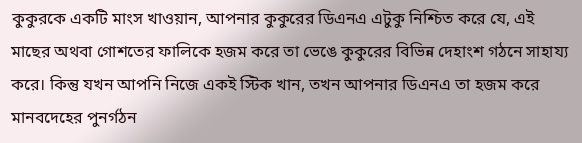কুকুরকে একটি মাংস খাওয়ান, আপনার কুকুরের ডিএনএ এটুকু নিশ্চিত করে যে, এই মাছের অথবা গোশতের ফালিকে হজম করে তা ভেঙে কুকুরের বিভিন্ন দেহাংশ গঠনে সাহায্য করে। কিন্তু যখন আপনি নিজে একই স্টিক খান, তখন আপনার ডিএনএ তা হজম করে মানবদেহের পুনর্গঠন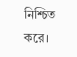নিশ্চিত করে।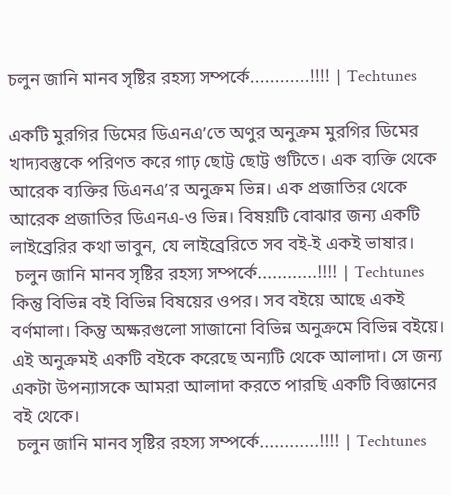চলুন জানি মানব সৃষ্টির রহস্য সম্পর্কে............!!!! | Techtunes

একটি মুরগির ডিমের ডিএনএ’তে অণুর অনুক্রম মুরগির ডিমের খাদ্যবস্তুকে পরিণত করে গাঢ় ছোট্ট ছোট্ট গুটিতে। এক ব্যক্তি থেকে আরেক ব্যক্তির ডিএনএ’র অনুক্রম ভিন্ন। এক প্রজাতির থেকে আরেক প্রজাতির ডিএনএ-ও ভিন্ন। বিষয়টি বোঝার জন্য একটি লাইব্রেরির কথা ভাবুন, যে লাইব্রেরিতে সব বই-ই একই ভাষার।
 চলুন জানি মানব সৃষ্টির রহস্য সম্পর্কে............!!!! | Techtunes
কিন্তু বিভিন্ন বই বিভিন্ন বিষয়ের ওপর। সব বইয়ে আছে একই বর্ণমালা। কিন্তু অক্ষরগুলো সাজানো বিভিন্ন অনুক্রমে বিভিন্ন বইয়ে। এই অনুক্রমই একটি বইকে করেছে অন্যটি থেকে আলাদা। সে জন্য একটা উপন্যাসকে আমরা আলাদা করতে পারছি একটি বিজ্ঞানের বই থেকে।
 চলুন জানি মানব সৃষ্টির রহস্য সম্পর্কে............!!!! | Techtunes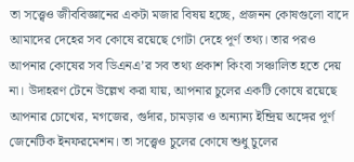তা সত্ত্বেও জীববিজ্ঞানের একটা মজার বিষয় হচ্ছে, প্রজনন কোষগুলো বাদে আমাদের দেহের সব কোষে রয়েছে গোটা দেহে পূর্ণ তথ্য। তার পরও আপনার কোষের সব ডিএনএ’র সব তথ্য প্রকাশ কিংবা সঞ্চালিত হতে দেয় না। উদাহরণ টেনে উল্লেখ করা যায়, আপনার চুলের একটি কোষে রয়েছে আপনার চোখের, মগজের, গুর্দার, চামড়ার ও অন্যান্য ইন্দ্রিয় অঙ্গের পূর্ণ জেনেটিক ইনফরমেশন। তা সত্ত্বেও চুলের কোষে শুধু চুলের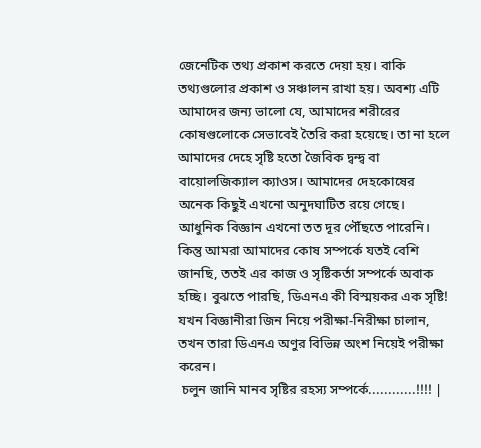জেনেটিক তথ্য প্রকাশ করতে দেয়া হয়। বাকি তথ্যগুলোর প্রকাশ ও সঞ্চালন রাখা হয়। অবশ্য এটি আমাদের জন্য ভালো যে, আমাদের শরীরের কোষগুলোকে সেভাবেই তৈরি করা হয়েছে। তা না হলে আমাদের দেহে সৃষ্টি হতো জৈবিক দ্বন্দ্ব বা বায়োলজিক্যাল ক্যাওস। আমাদের দেহকোষের অনেক কিছুই এখনো অনুদঘাটিত রয়ে গেছে। আধুনিক বিজ্ঞান এখনো তত দূর পৌঁছতে পারেনি।
কিন্তু আমরা আমাদের কোষ সম্পর্কে যতই বেশি জানছি, ততই এর কাজ ও সৃষ্টিকর্তা সম্পর্কে অবাক হচ্ছি। বুঝতে পারছি, ডিএনএ কী বিস্ময়কর এক সৃষ্টি! যখন বিজ্ঞানীরা জিন নিয়ে পরীক্ষা-নিরীক্ষা চালান, তখন তারা ডিএনএ অণুর বিভিন্ন অংশ নিয়েই পরীক্ষা করেন।
 চলুন জানি মানব সৃষ্টির রহস্য সম্পর্কে............!!!! |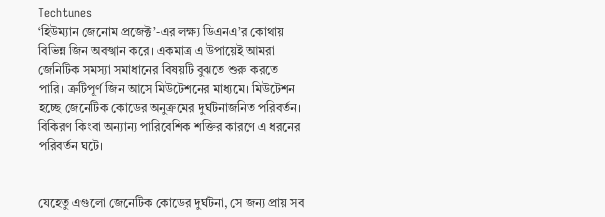Techtunes
‘হিউম্যান জেনোম প্রজেক্ট’-এর লক্ষ্য ডিএনএ’র কোথায় বিভিন্ন জিন অবস্খান করে। একমাত্র এ উপায়েই আমরা জেনিটিক সমস্যা সমাধানের বিষয়টি বুঝতে শুরু করতে পারি। ত্রুটিপূর্ণ জিন আসে মিউটেশনের মাধ্যমে। মিউটেশন হচ্ছে জেনেটিক কোডের অনুক্রমের দুর্ঘটনাজনিত পরিবর্তন। বিকিরণ কিংবা অন্যান্য পারিবেশিক শক্তির কারণে এ ধরনের পরিবর্তন ঘটে।


যেহেতু এগুলো জেনেটিক কোডের দুর্ঘটনা, সে জন্য প্রায় সব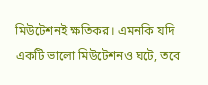মিউটেশনই ক্ষতিকর। এমনকি যদি একটি ভালো মিউটেশনও ঘটে, তবে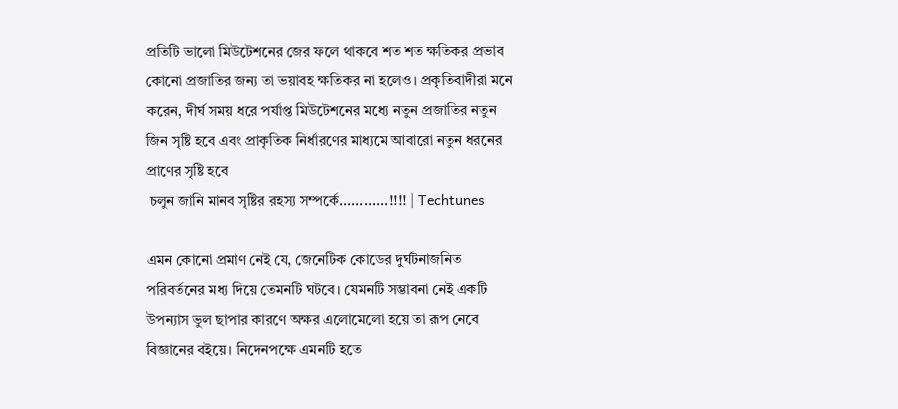প্রতিটি ভালো মিউটেশনের জের ফলে থাকবে শত শত ক্ষতিকর প্রভাব কোনো প্রজাতির জন্য তা ভয়াবহ ক্ষতিকর না হলেও। প্রকৃতিবাদীরা মনে করেন, দীর্ঘ সময় ধরে পর্যাপ্ত মিউটেশনের মধ্যে নতুন প্রজাতির নতুন জিন সৃষ্টি হবে এবং প্রাকৃতিক নির্ধারণের মাধ্যমে আবারো নতুন ধরনের প্রাণের সৃষ্টি হবে
 চলুন জানি মানব সৃষ্টির রহস্য সম্পর্কে............!!!! | Techtunes

এমন কোনো প্রমাণ নেই যে, জেনেটিক কোডের দুর্ঘটনাজনিত পরিবর্তনের মধ্য দিয়ে তেমনটি ঘটবে। যেমনটি সম্ভাবনা নেই একটি উপন্যাস ভুল ছাপার কারণে অক্ষর এলোমেলো হয়ে তা রূপ নেবে বিজ্ঞানের বইয়ে। নিদেনপক্ষে এমনটি হতে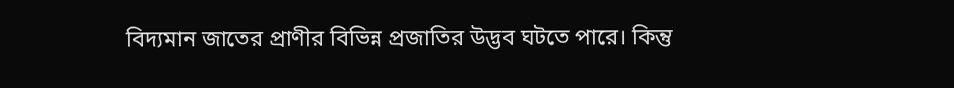বিদ্যমান জাতের প্রাণীর বিভিন্ন প্রজাতির উদ্ভব ঘটতে পারে। কিন্তু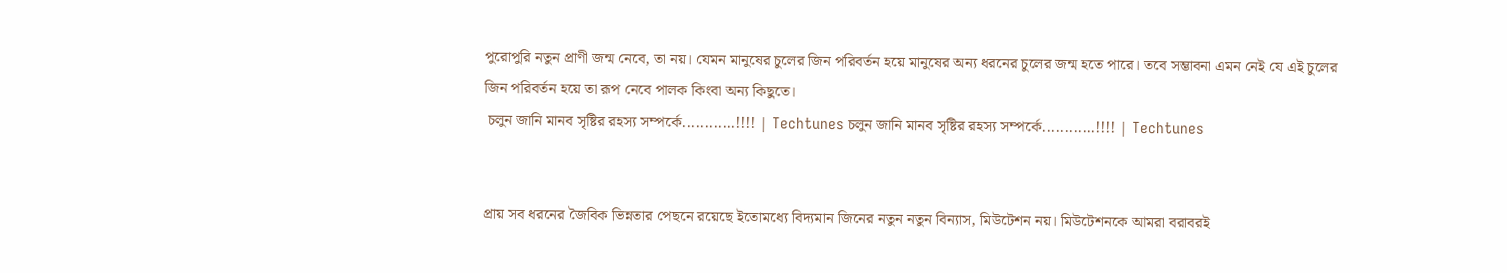পুরোপুরি নতুন প্রাণী জন্ম নেবে, তা নয়। যেমন মানুষের চুলের জিন পরিবর্তন হয়ে মানুষের অন্য ধরনের চুলের জন্ম হতে পারে। তবে সম্ভাবনা এমন নেই যে এই চুলের জিন পরিবর্তন হয়ে তা রূপ নেবে পালক কিংবা অন্য কিছুতে।
 চলুন জানি মানব সৃষ্টির রহস্য সম্পর্কে............!!!! | Techtunes চলুন জানি মানব সৃষ্টির রহস্য সম্পর্কে............!!!! | Techtunes


প্রায় সব ধরনের জৈবিক ভিন্নতার পেছনে রয়েছে ইতোমধ্যে বিদ্যমান জিনের নতুন নতুন বিন্যাস, মিউটেশন নয়। মিউটেশনকে আমরা বরাবরই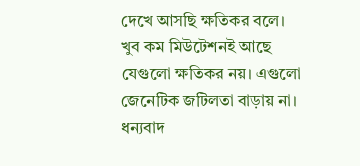দেখে আসছি ক্ষতিকর বলে। খুব কম মিউটেশনই আছে যেগুলো ক্ষতিকর নয়। এগুলো জেনেটিক জটিলতা বাড়ায় না।
ধন্যবাদ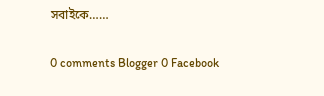সবাইকে……

0 comments Blogger 0 Facebook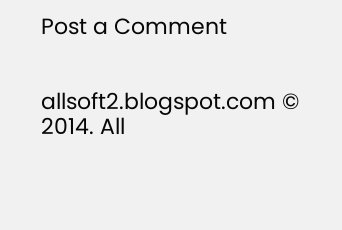Post a Comment


allsoft2.blogspot.com © 2014. All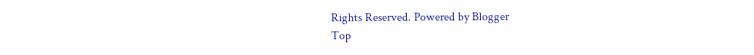Rights Reserved. Powered by Blogger
Top